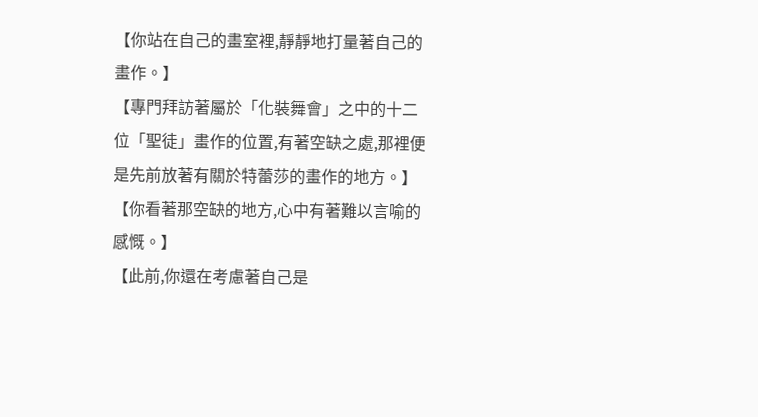【你站在自己的畫室裡,靜靜地打量著自己的畫作。】
【專門拜訪著屬於「化裝舞會」之中的十二位「聖徒」畫作的位置,有著空缺之處,那裡便是先前放著有關於特蕾莎的畫作的地方。】
【你看著那空缺的地方,心中有著難以言喻的感慨。】
【此前,你還在考慮著自己是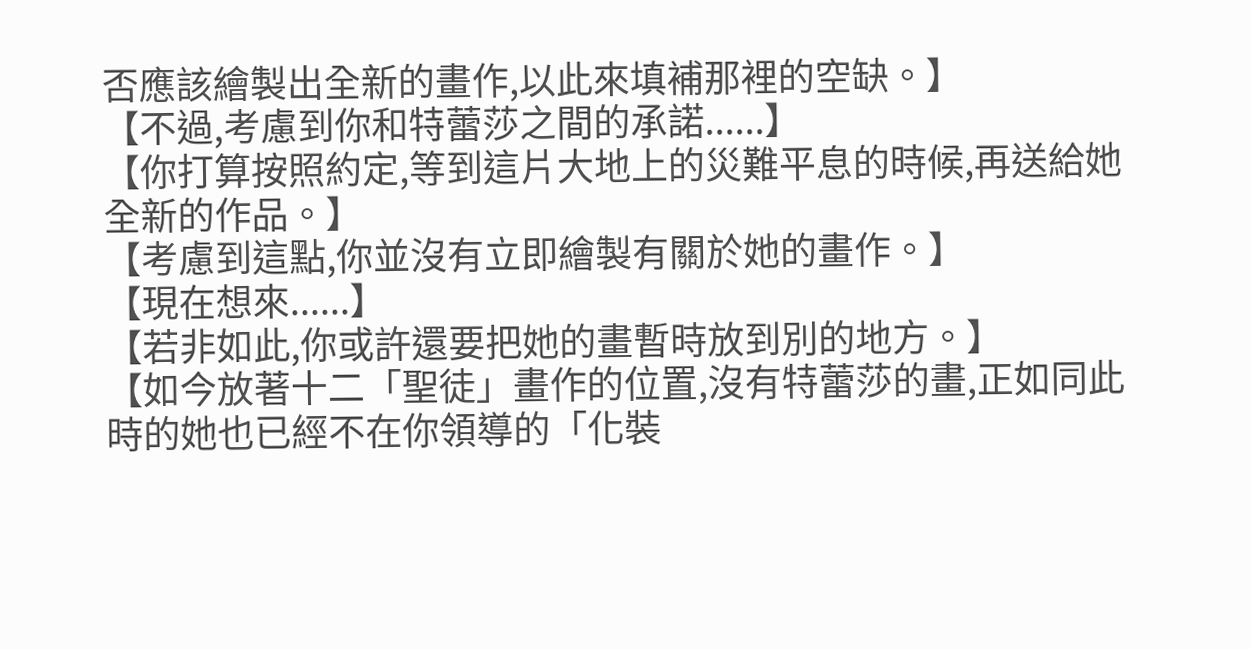否應該繪製出全新的畫作,以此來填補那裡的空缺。】
【不過,考慮到你和特蕾莎之間的承諾......】
【你打算按照約定,等到這片大地上的災難平息的時候,再送給她全新的作品。】
【考慮到這點,你並沒有立即繪製有關於她的畫作。】
【現在想來......】
【若非如此,你或許還要把她的畫暫時放到別的地方。】
【如今放著十二「聖徒」畫作的位置,沒有特蕾莎的畫,正如同此時的她也已經不在你領導的「化裝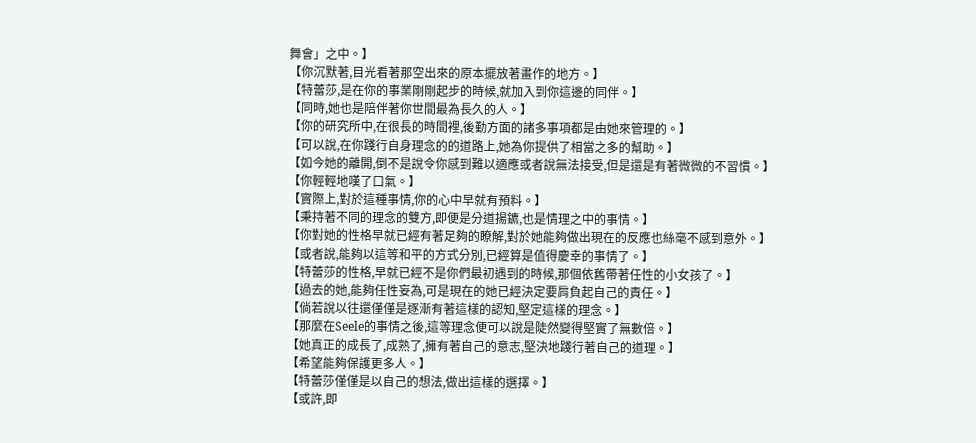舞會」之中。】
【你沉默著,目光看著那空出來的原本擺放著畫作的地方。】
【特蕾莎,是在你的事業剛剛起步的時候,就加入到你這邊的同伴。】
【同時,她也是陪伴著你世間最為長久的人。】
【你的研究所中,在很長的時間裡,後勤方面的諸多事項都是由她來管理的。】
【可以說,在你踐行自身理念的的道路上,她為你提供了相當之多的幫助。】
【如今她的離開,倒不是說令你感到難以適應或者說無法接受,但是還是有著微微的不習慣。】
【你輕輕地嘆了口氣。】
【實際上,對於這種事情,你的心中早就有預料。】
【秉持著不同的理念的雙方,即便是分道揚鑣,也是情理之中的事情。】
【你對她的性格早就已經有著足夠的瞭解,對於她能夠做出現在的反應也絲毫不感到意外。】
【或者說,能夠以這等和平的方式分別,已經算是值得慶幸的事情了。】
【特蕾莎的性格,早就已經不是你們最初遇到的時候,那個依舊帶著任性的小女孩了。】
【過去的她,能夠任性妄為,可是現在的她已經決定要肩負起自己的責任。】
【倘若說以往還僅僅是逐漸有著這樣的認知,堅定這樣的理念。】
【那麼在Seele的事情之後,這等理念便可以說是陡然變得堅實了無數倍。】
【她真正的成長了,成熟了,擁有著自己的意志,堅決地踐行著自己的道理。】
【希望能夠保護更多人。】
【特蕾莎僅僅是以自己的想法,做出這樣的選擇。】
【或許,即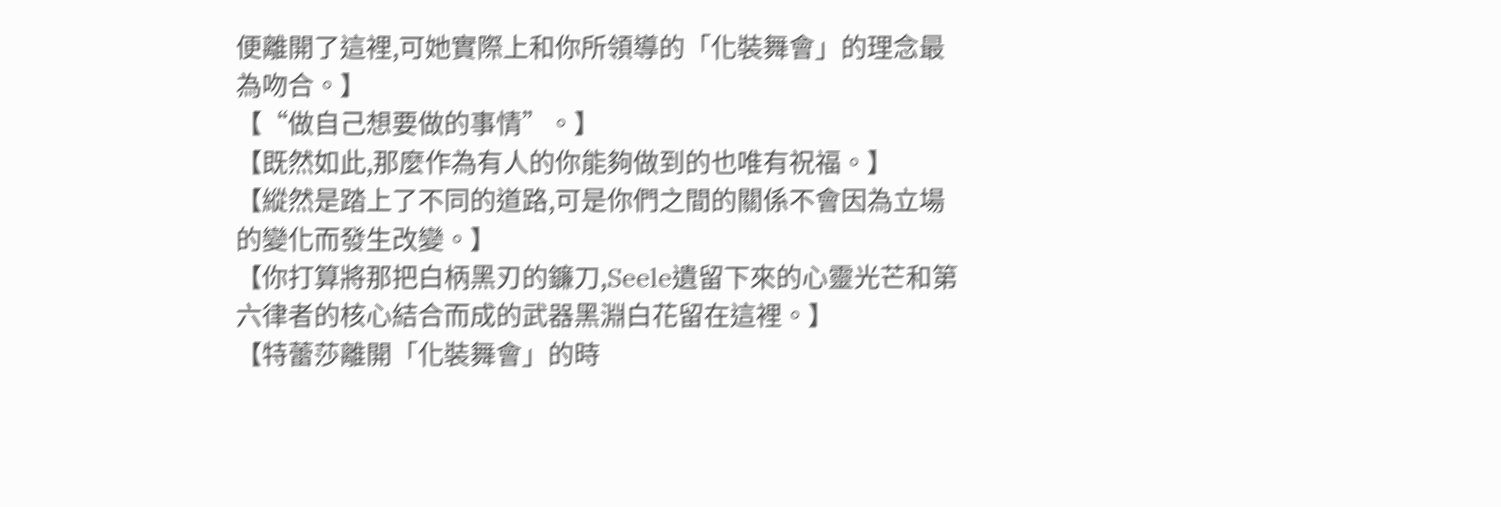便離開了這裡,可她實際上和你所領導的「化裝舞會」的理念最為吻合。】
【“做自己想要做的事情”。】
【既然如此,那麼作為有人的你能夠做到的也唯有祝福。】
【縱然是踏上了不同的道路,可是你們之間的關係不會因為立場的變化而發生改變。】
【你打算將那把白柄黑刃的鐮刀,Seele遺留下來的心靈光芒和第六律者的核心結合而成的武器黑淵白花留在這裡。】
【特蕾莎離開「化裝舞會」的時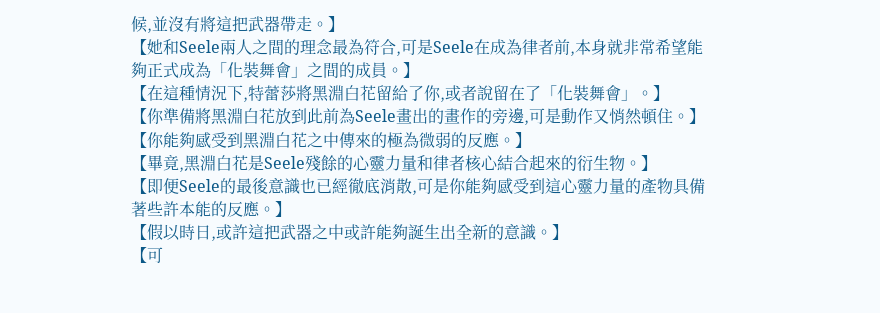候,並沒有將這把武器帶走。】
【她和Seele兩人之間的理念最為符合,可是Seele在成為律者前,本身就非常希望能夠正式成為「化裝舞會」之間的成員。】
【在這種情況下,特蕾莎將黑淵白花留給了你,或者說留在了「化裝舞會」。】
【你準備將黑淵白花放到此前為Seele畫出的畫作的旁邊,可是動作又悄然頓住。】
【你能夠感受到黑淵白花之中傳來的極為微弱的反應。】
【畢竟,黑淵白花是Seele殘餘的心靈力量和律者核心結合起來的衍生物。】
【即便Seele的最後意識也已經徹底消散,可是你能夠感受到這心靈力量的產物具備著些許本能的反應。】
【假以時日,或許這把武器之中或許能夠誕生出全新的意識。】
【可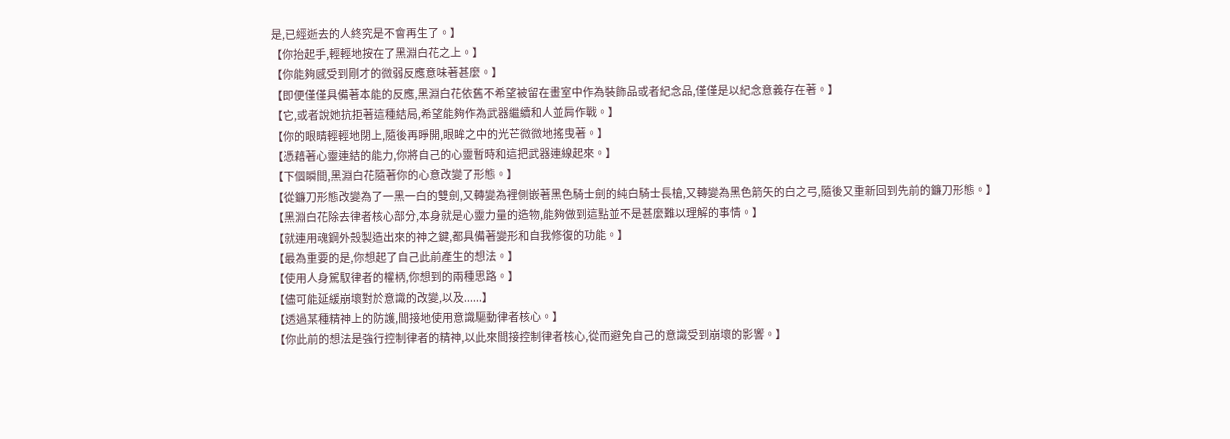是,已經逝去的人終究是不會再生了。】
【你抬起手,輕輕地按在了黑淵白花之上。】
【你能夠感受到剛才的微弱反應意味著甚麼。】
【即便僅僅具備著本能的反應,黑淵白花依舊不希望被留在畫室中作為裝飾品或者紀念品,僅僅是以紀念意義存在著。】
【它,或者說她抗拒著這種結局,希望能夠作為武器繼續和人並肩作戰。】
【你的眼睛輕輕地閉上,隨後再睜開,眼眸之中的光芒微微地搖曳著。】
【憑藉著心靈連結的能力,你將自己的心靈暫時和這把武器連線起來。】
【下個瞬間,黑淵白花隨著你的心意改變了形態。】
【從鐮刀形態改變為了一黑一白的雙劍,又轉變為裡側嵌著黑色騎士劍的純白騎士長槍,又轉變為黑色箭矢的白之弓,隨後又重新回到先前的鐮刀形態。】
【黑淵白花除去律者核心部分,本身就是心靈力量的造物,能夠做到這點並不是甚麼難以理解的事情。】
【就連用魂鋼外殼製造出來的神之鍵,都具備著變形和自我修復的功能。】
【最為重要的是,你想起了自己此前產生的想法。】
【使用人身駕馭律者的權柄,你想到的兩種思路。】
【儘可能延緩崩壞對於意識的改變,以及......】
【透過某種精神上的防護,間接地使用意識驅動律者核心。】
【你此前的想法是強行控制律者的精神,以此來間接控制律者核心,從而避免自己的意識受到崩壞的影響。】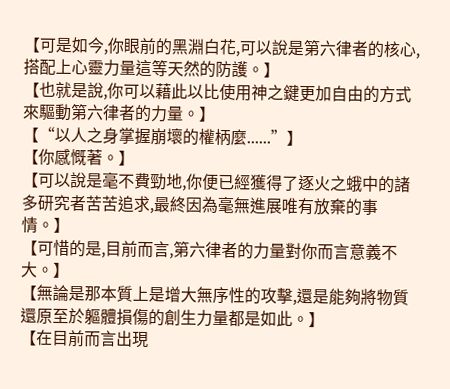【可是如今,你眼前的黑淵白花,可以說是第六律者的核心,搭配上心靈力量這等天然的防護。】
【也就是說,你可以藉此以比使用神之鍵更加自由的方式來驅動第六律者的力量。】
【“以人之身掌握崩壞的權柄麼......”】
【你感慨著。】
【可以說是毫不費勁地,你便已經獲得了逐火之蛾中的諸多研究者苦苦追求,最終因為毫無進展唯有放棄的事情。】
【可惜的是,目前而言,第六律者的力量對你而言意義不大。】
【無論是那本質上是增大無序性的攻擊,還是能夠將物質還原至於軀體損傷的創生力量都是如此。】
【在目前而言出現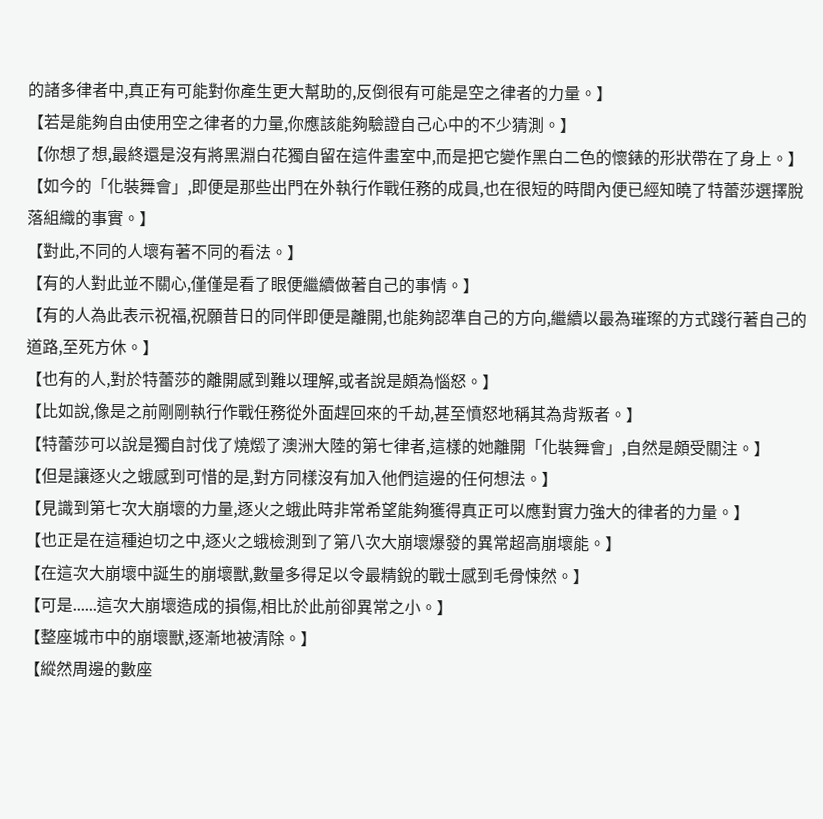的諸多律者中,真正有可能對你產生更大幫助的,反倒很有可能是空之律者的力量。】
【若是能夠自由使用空之律者的力量,你應該能夠驗證自己心中的不少猜測。】
【你想了想,最終還是沒有將黑淵白花獨自留在這件畫室中,而是把它變作黑白二色的懷錶的形狀帶在了身上。】
【如今的「化裝舞會」,即便是那些出門在外執行作戰任務的成員,也在很短的時間內便已經知曉了特蕾莎選擇脫落組織的事實。】
【對此,不同的人壞有著不同的看法。】
【有的人對此並不關心,僅僅是看了眼便繼續做著自己的事情。】
【有的人為此表示祝福,祝願昔日的同伴即便是離開,也能夠認準自己的方向,繼續以最為璀璨的方式踐行著自己的道路,至死方休。】
【也有的人,對於特蕾莎的離開感到難以理解,或者說是頗為惱怒。】
【比如說,像是之前剛剛執行作戰任務從外面趕回來的千劫,甚至憤怒地稱其為背叛者。】
【特蕾莎可以說是獨自討伐了燒燬了澳洲大陸的第七律者,這樣的她離開「化裝舞會」,自然是頗受關注。】
【但是讓逐火之蛾感到可惜的是,對方同樣沒有加入他們這邊的任何想法。】
【見識到第七次大崩壞的力量,逐火之蛾此時非常希望能夠獲得真正可以應對實力強大的律者的力量。】
【也正是在這種迫切之中,逐火之蛾檢測到了第八次大崩壞爆發的異常超高崩壞能。】
【在這次大崩壞中誕生的崩壞獸,數量多得足以令最精銳的戰士感到毛骨悚然。】
【可是......這次大崩壞造成的損傷,相比於此前卻異常之小。】
【整座城市中的崩壞獸,逐漸地被清除。】
【縱然周邊的數座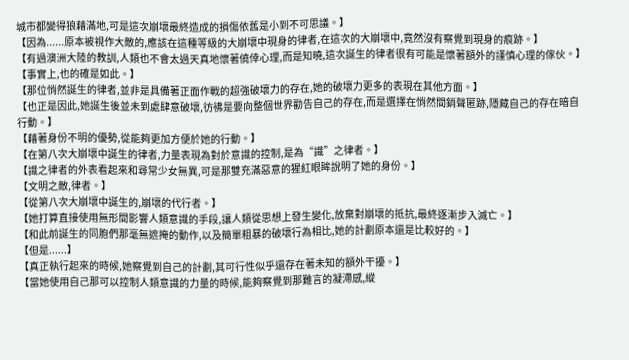城市都變得狼藉滿地,可是這次崩壞最終造成的損傷依舊是小到不可思議。】
【因為......原本被視作大敵的,應該在這種等級的大崩壞中現身的律者,在這次的大崩壞中,竟然沒有察覺到現身的痕跡。】
【有過澳洲大陸的教訓,人類也不會太過天真地懷著僥倖心理,而是知曉,這次誕生的律者很有可能是懷著額外的謹慎心理的傢伙。】
【事實上,也的確是如此。】
【那位悄然誕生的律者,並非是具備著正面作戰的超強破壞力的存在,她的破壞力更多的表現在其他方面。】
【也正是因此,她誕生後並未到處肆意破壞,彷彿是要向整個世界勸告自己的存在,而是選擇在悄然間銷聲匿跡,隱藏自己的存在暗自行動。】
【藉著身份不明的優勢,從能夠更加方便於她的行動。】
【在第八次大崩壞中誕生的律者,力量表現為對於意識的控制,是為“識”之律者。】
【識之律者的外表看起來和尋常少女無異,可是那雙充滿惡意的猩紅眼眸說明了她的身份。】
【文明之敵,律者。】
【從第八次大崩壞中誕生的,崩壞的代行者。】
【她打算直接使用無形間影響人類意識的手段,讓人類從思想上發生變化,放棄對崩壞的抵抗,最終逐漸步入滅亡。】
【和此前誕生的同胞們那毫無遮掩的動作,以及簡單粗暴的破壞行為相比,她的計劃原本還是比較好的。】
【但是......】
【真正執行起來的時候,她察覺到自己的計劃,其可行性似乎還存在著未知的額外干擾。】
【當她使用自己那可以控制人類意識的力量的時候,能夠察覺到那難言的凝滯感,縱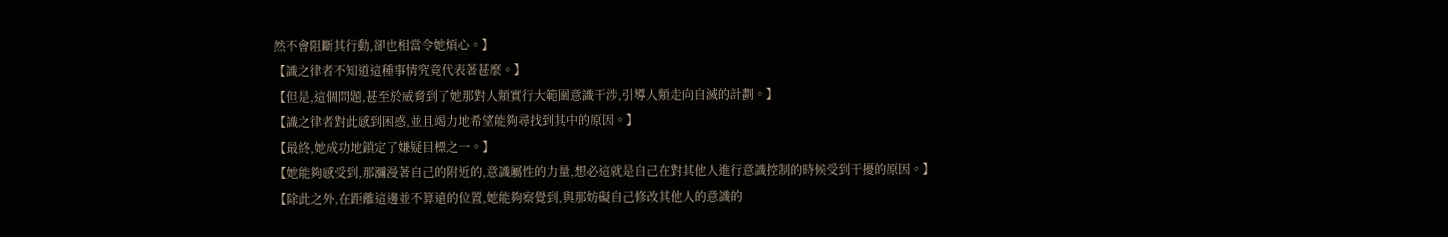然不會阻斷其行動,卻也相當令她煩心。】
【識之律者不知道這種事情究竟代表著甚麼。】
【但是,這個問題,甚至於威脅到了她那對人類實行大範圍意識干涉,引導人類走向自滅的計劃。】
【識之律者對此感到困惑,並且竭力地希望能夠尋找到其中的原因。】
【最終,她成功地鎖定了嫌疑目標之一。】
【她能夠感受到,那瀰漫著自己的附近的,意識屬性的力量,想必這就是自己在對其他人進行意識控制的時候受到干擾的原因。】
【除此之外,在距離這邊並不算遠的位置,她能夠察覺到,與那妨礙自己修改其他人的意識的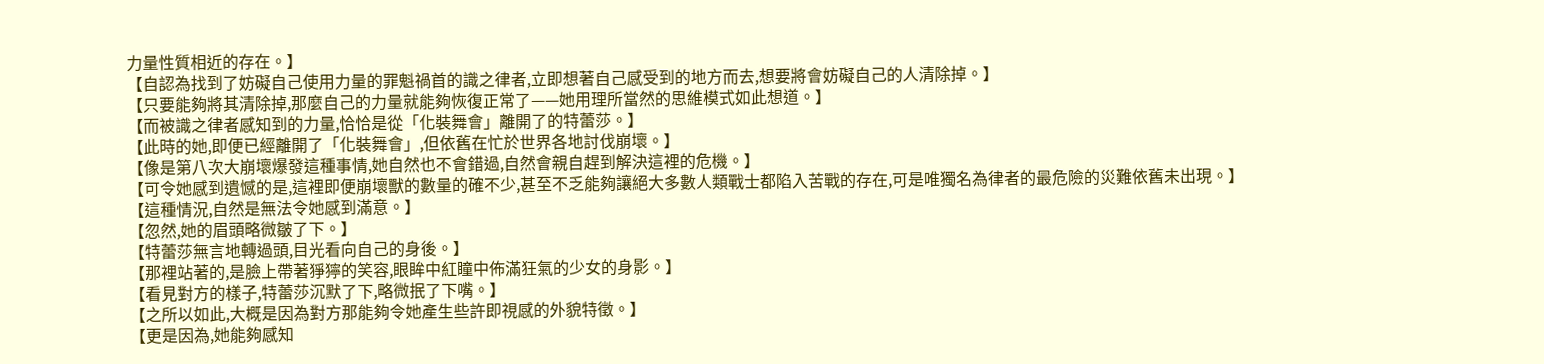力量性質相近的存在。】
【自認為找到了妨礙自己使用力量的罪魁禍首的識之律者,立即想著自己感受到的地方而去,想要將會妨礙自己的人清除掉。】
【只要能夠將其清除掉,那麼自己的力量就能夠恢復正常了——她用理所當然的思維模式如此想道。】
【而被識之律者感知到的力量,恰恰是從「化裝舞會」離開了的特蕾莎。】
【此時的她,即便已經離開了「化裝舞會」,但依舊在忙於世界各地討伐崩壞。】
【像是第八次大崩壞爆發這種事情,她自然也不會錯過,自然會親自趕到解決這裡的危機。】
【可令她感到遺憾的是,這裡即便崩壞獸的數量的確不少,甚至不乏能夠讓絕大多數人類戰士都陷入苦戰的存在,可是唯獨名為律者的最危險的災難依舊未出現。】
【這種情況,自然是無法令她感到滿意。】
【忽然,她的眉頭略微皺了下。】
【特蕾莎無言地轉過頭,目光看向自己的身後。】
【那裡站著的,是臉上帶著猙獰的笑容,眼眸中紅瞳中佈滿狂氣的少女的身影。】
【看見對方的樣子,特蕾莎沉默了下,略微抿了下嘴。】
【之所以如此,大概是因為對方那能夠令她產生些許即視感的外貌特徵。】
【更是因為,她能夠感知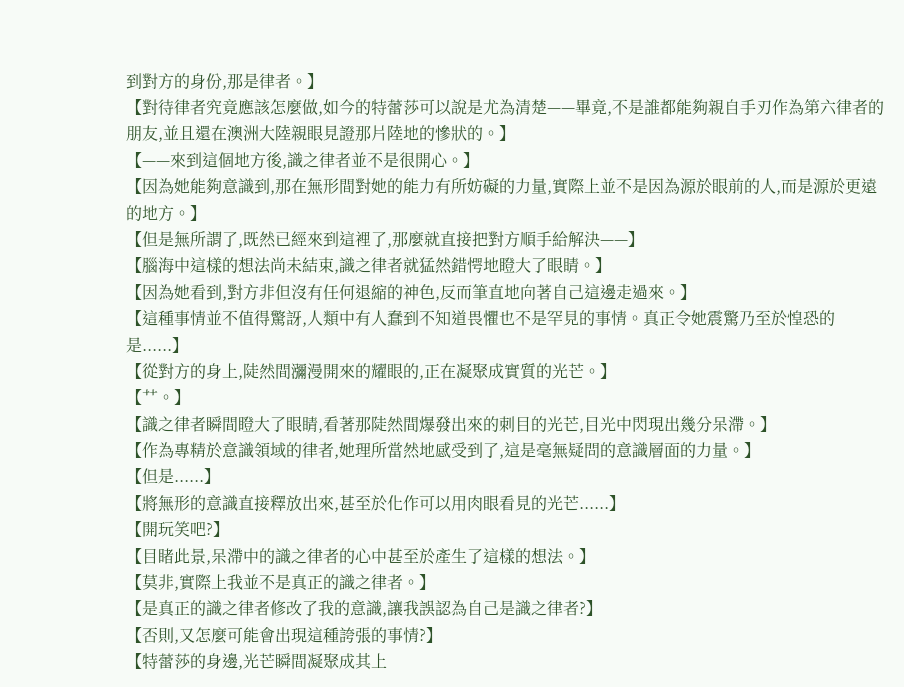到對方的身份,那是律者。】
【對待律者究竟應該怎麼做,如今的特蕾莎可以說是尤為清楚——畢竟,不是誰都能夠親自手刃作為第六律者的朋友,並且還在澳洲大陸親眼見證那片陸地的慘狀的。】
【——來到這個地方後,識之律者並不是很開心。】
【因為她能夠意識到,那在無形間對她的能力有所妨礙的力量,實際上並不是因為源於眼前的人,而是源於更遠的地方。】
【但是無所謂了,既然已經來到這裡了,那麼就直接把對方順手給解決——】
【腦海中這樣的想法尚未結束,識之律者就猛然錯愕地瞪大了眼睛。】
【因為她看到,對方非但沒有任何退縮的神色,反而筆直地向著自己這邊走過來。】
【這種事情並不值得驚訝,人類中有人蠢到不知道畏懼也不是罕見的事情。真正令她震驚乃至於惶恐的是......】
【從對方的身上,陡然間瀰漫開來的耀眼的,正在凝聚成實質的光芒。】
【艹。】
【識之律者瞬間瞪大了眼睛,看著那陡然間爆發出來的刺目的光芒,目光中閃現出幾分呆滯。】
【作為專精於意識領域的律者,她理所當然地感受到了,這是毫無疑問的意識層面的力量。】
【但是......】
【將無形的意識直接釋放出來,甚至於化作可以用肉眼看見的光芒......】
【開玩笑吧?】
【目睹此景,呆滯中的識之律者的心中甚至於產生了這樣的想法。】
【莫非,實際上我並不是真正的識之律者。】
【是真正的識之律者修改了我的意識,讓我誤認為自己是識之律者?】
【否則,又怎麼可能會出現這種誇張的事情?】
【特蕾莎的身邊,光芒瞬間凝聚成其上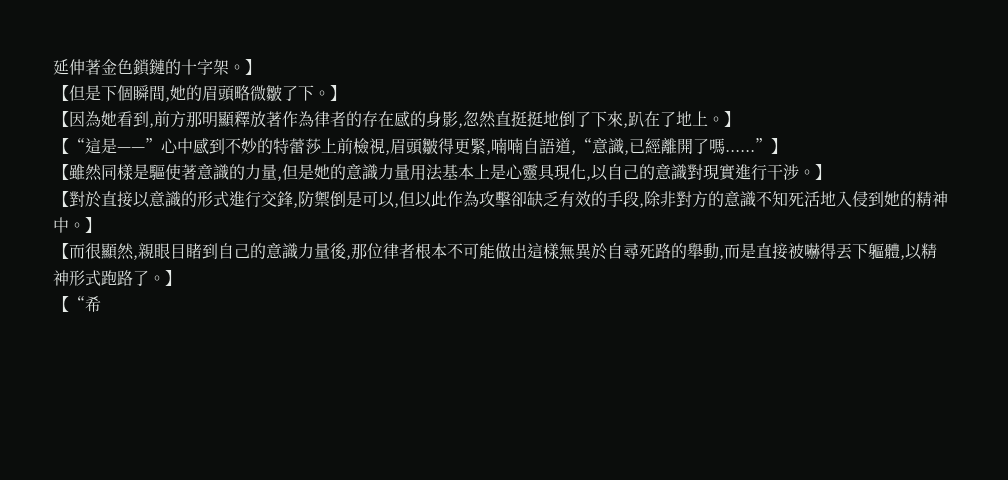延伸著金色鎖鏈的十字架。】
【但是下個瞬間,她的眉頭略微皺了下。】
【因為她看到,前方那明顯釋放著作為律者的存在感的身影,忽然直挺挺地倒了下來,趴在了地上。】
【“這是——”心中感到不妙的特蕾莎上前檢視,眉頭皺得更緊,喃喃自語道,“意識,已經離開了嗎......”】
【雖然同樣是驅使著意識的力量,但是她的意識力量用法基本上是心靈具現化,以自己的意識對現實進行干涉。】
【對於直接以意識的形式進行交鋒,防禦倒是可以,但以此作為攻擊卻缺乏有效的手段,除非對方的意識不知死活地入侵到她的精神中。】
【而很顯然,親眼目睹到自己的意識力量後,那位律者根本不可能做出這樣無異於自尋死路的舉動,而是直接被嚇得丟下軀體,以精神形式跑路了。】
【“希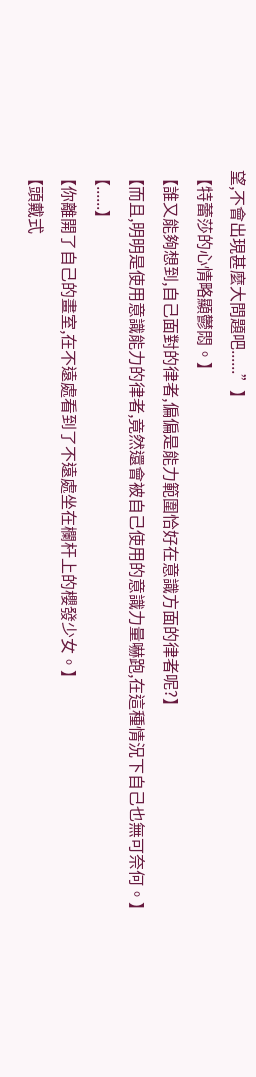望,不會出現甚麼大問題吧......”】
【特蕾莎的心情略顯鬱悶。】
【誰又能夠想到,自己面對的律者,偏偏是能力範圍恰好在意識方面的律者呢?】
【而且,明明是使用意識能力的律者,竟然還會被自己使用的意識力量嚇跑,在這種情況下自己也無可奈何。】
【......】
【你離開了自己的畫室,在不遠處看到了不遠處坐在欄杆上的櫻發少女。】
【頭戴式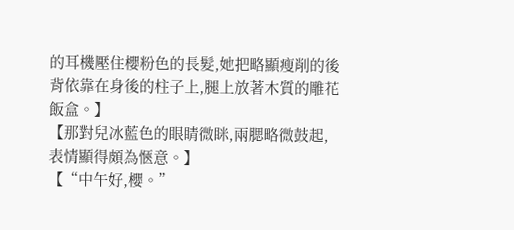的耳機壓住櫻粉色的長髮,她把略顯瘦削的後背依靠在身後的柱子上,腿上放著木質的雕花飯盒。】
【那對兒冰藍色的眼睛微眯,兩腮略微鼓起,表情顯得頗為愜意。】
【“中午好,櫻。”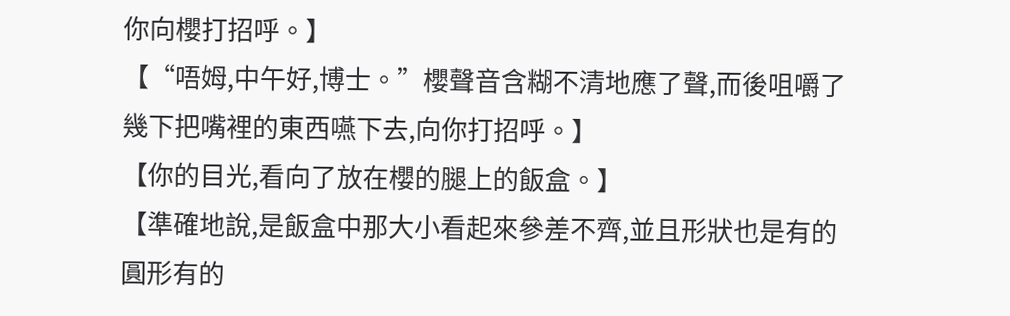你向櫻打招呼。】
【“唔姆,中午好,博士。”櫻聲音含糊不清地應了聲,而後咀嚼了幾下把嘴裡的東西嚥下去,向你打招呼。】
【你的目光,看向了放在櫻的腿上的飯盒。】
【準確地說,是飯盒中那大小看起來參差不齊,並且形狀也是有的圓形有的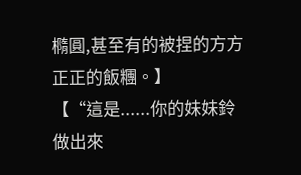橢圓,甚至有的被捏的方方正正的飯糰。】
【“這是......你的妹妹鈴做出來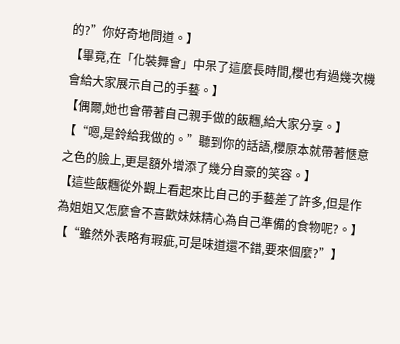的?”你好奇地問道。】
【畢竟,在「化裝舞會」中呆了這麼長時間,櫻也有過幾次機會給大家展示自己的手藝。】
【偶爾,她也會帶著自己親手做的飯糰,給大家分享。】
【“嗯,是鈴給我做的。”聽到你的話語,櫻原本就帶著愜意之色的臉上,更是額外增添了幾分自豪的笑容。】
【這些飯糰從外觀上看起來比自己的手藝差了許多,但是作為姐姐又怎麼會不喜歡妹妹精心為自己準備的食物呢?。】
【“雖然外表略有瑕疵,可是味道還不錯,要來個麼?”】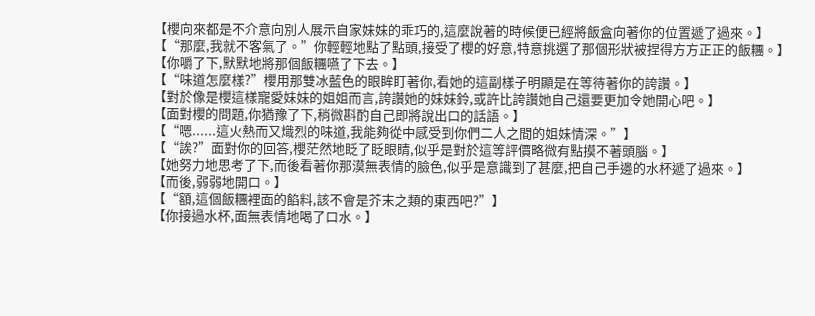【櫻向來都是不介意向別人展示自家妹妹的乖巧的,這麼說著的時候便已經將飯盒向著你的位置遞了過來。】
【“那麼,我就不客氣了。”你輕輕地點了點頭,接受了櫻的好意,特意挑選了那個形狀被捏得方方正正的飯糰。】
【你嚼了下,默默地將那個飯糰嚥了下去。】
【“味道怎麼樣?”櫻用那雙冰藍色的眼眸盯著你,看她的這副樣子明顯是在等待著你的誇讚。】
【對於像是櫻這樣寵愛妹妹的姐姐而言,誇讚她的妹妹鈴,或許比誇讚她自己還要更加令她開心吧。】
【面對櫻的問題,你猶豫了下,稍微斟酌自己即將說出口的話語。】
【“嗯......這火熱而又熾烈的味道,我能夠從中感受到你們二人之間的姐妹情深。”】
【“誒?”面對你的回答,櫻茫然地眨了眨眼睛,似乎是對於這等評價略微有點摸不著頭腦。】
【她努力地思考了下,而後看著你那漠無表情的臉色,似乎是意識到了甚麼,把自己手邊的水杯遞了過來。】
【而後,弱弱地開口。】
【“額,這個飯糰裡面的餡料,該不會是芥末之類的東西吧?”】
【你接過水杯,面無表情地喝了口水。】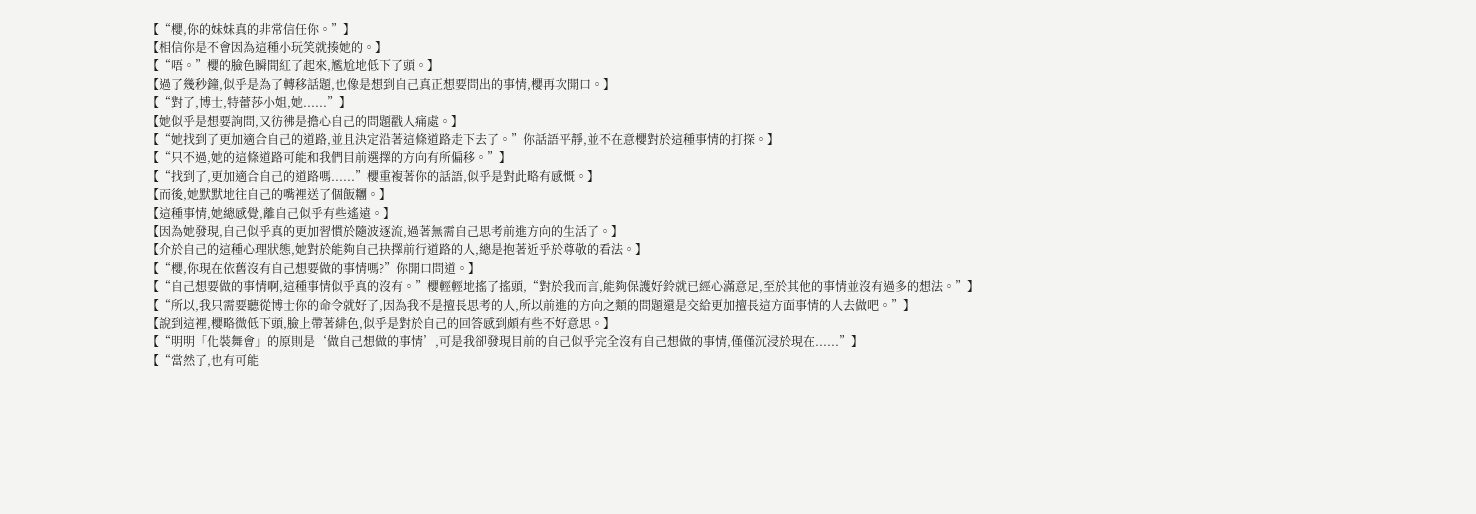【“櫻,你的妹妹真的非常信任你。”】
【相信你是不會因為這種小玩笑就揍她的。】
【“唔。”櫻的臉色瞬間紅了起來,尷尬地低下了頭。】
【過了幾秒鐘,似乎是為了轉移話題,也像是想到自己真正想要問出的事情,櫻再次開口。】
【“對了,博士,特蕾莎小姐,她......”】
【她似乎是想要詢問,又彷彿是擔心自己的問題戳人痛處。】
【“她找到了更加適合自己的道路,並且決定沿著這條道路走下去了。”你話語平靜,並不在意櫻對於這種事情的打探。】
【“只不過,她的這條道路可能和我們目前選擇的方向有所偏移。”】
【“找到了,更加適合自己的道路嗎......”櫻重複著你的話語,似乎是對此略有感慨。】
【而後,她默默地往自己的嘴裡送了個飯糰。】
【這種事情,她總感覺,離自己似乎有些遙遠。】
【因為她發現,自己似乎真的更加習慣於隨波逐流,過著無需自己思考前進方向的生活了。】
【介於自己的這種心理狀態,她對於能夠自己抉擇前行道路的人,總是抱著近乎於尊敬的看法。】
【“櫻,你現在依舊沒有自己想要做的事情嗎?”你開口問道。】
【“自己想要做的事情啊,這種事情似乎真的沒有。”櫻輕輕地搖了搖頭,“對於我而言,能夠保護好鈴就已經心滿意足,至於其他的事情並沒有過多的想法。”】
【“所以,我只需要聽從博士你的命令就好了,因為我不是擅長思考的人,所以前進的方向之類的問題還是交給更加擅長這方面事情的人去做吧。”】
【說到這裡,櫻略微低下頭,臉上帶著緋色,似乎是對於自己的回答感到頗有些不好意思。】
【“明明「化裝舞會」的原則是‘做自己想做的事情’,可是我卻發現目前的自己似乎完全沒有自己想做的事情,僅僅沉浸於現在......”】
【“當然了,也有可能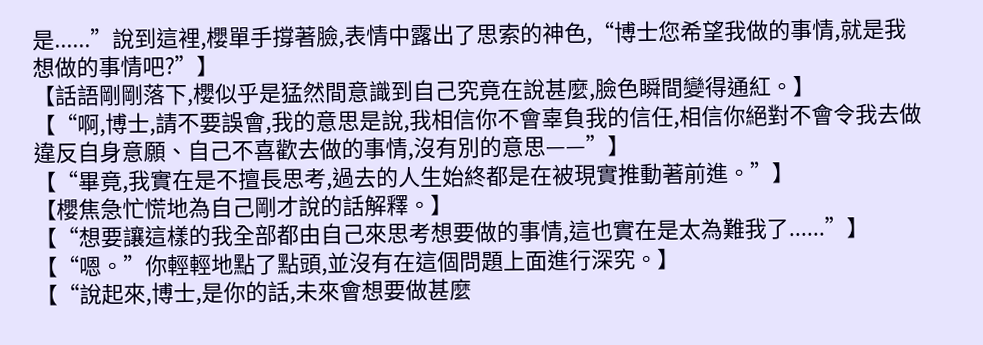是......”說到這裡,櫻單手撐著臉,表情中露出了思索的神色,“博士您希望我做的事情,就是我想做的事情吧?”】
【話語剛剛落下,櫻似乎是猛然間意識到自己究竟在說甚麼,臉色瞬間變得通紅。】
【“啊,博士,請不要誤會,我的意思是說,我相信你不會辜負我的信任,相信你絕對不會令我去做違反自身意願、自己不喜歡去做的事情,沒有別的意思——”】
【“畢竟,我實在是不擅長思考,過去的人生始終都是在被現實推動著前進。”】
【櫻焦急忙慌地為自己剛才說的話解釋。】
【“想要讓這樣的我全部都由自己來思考想要做的事情,這也實在是太為難我了......”】
【“嗯。”你輕輕地點了點頭,並沒有在這個問題上面進行深究。】
【“說起來,博士,是你的話,未來會想要做甚麼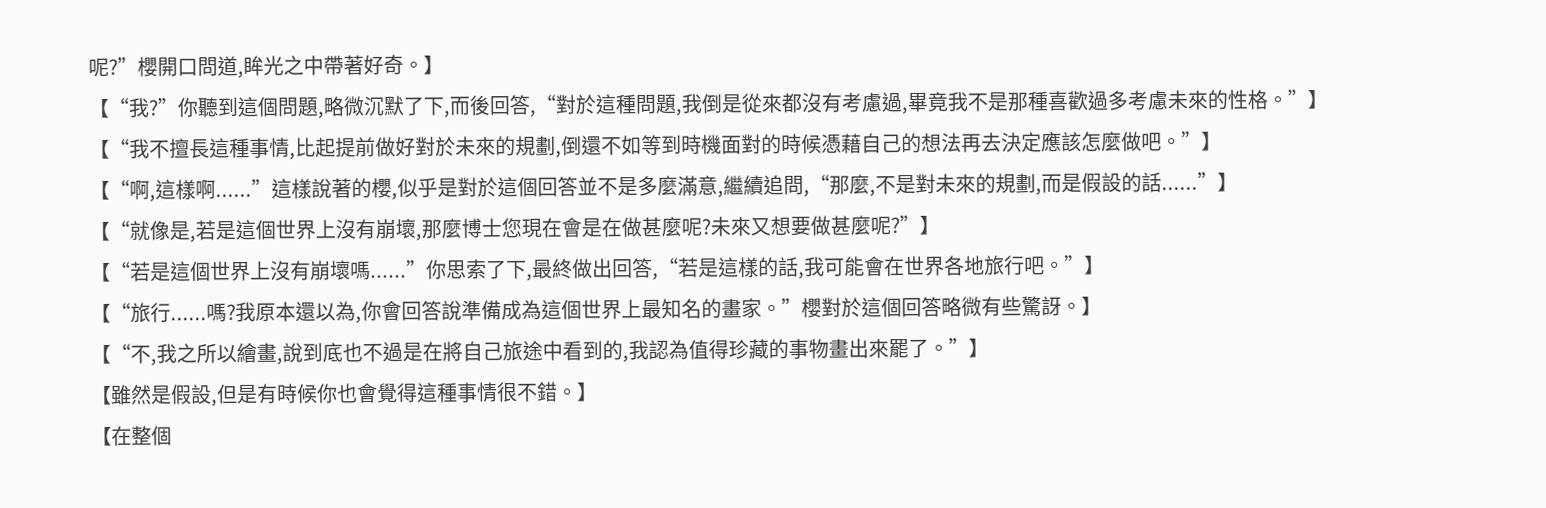呢?”櫻開口問道,眸光之中帶著好奇。】
【“我?”你聽到這個問題,略微沉默了下,而後回答,“對於這種問題,我倒是從來都沒有考慮過,畢竟我不是那種喜歡過多考慮未來的性格。”】
【“我不擅長這種事情,比起提前做好對於未來的規劃,倒還不如等到時機面對的時候憑藉自己的想法再去決定應該怎麼做吧。”】
【“啊,這樣啊......”這樣說著的櫻,似乎是對於這個回答並不是多麼滿意,繼續追問,“那麼,不是對未來的規劃,而是假設的話......”】
【“就像是,若是這個世界上沒有崩壞,那麼博士您現在會是在做甚麼呢?未來又想要做甚麼呢?”】
【“若是這個世界上沒有崩壞嗎......”你思索了下,最終做出回答,“若是這樣的話,我可能會在世界各地旅行吧。”】
【“旅行......嗎?我原本還以為,你會回答說準備成為這個世界上最知名的畫家。”櫻對於這個回答略微有些驚訝。】
【“不,我之所以繪畫,說到底也不過是在將自己旅途中看到的,我認為值得珍藏的事物畫出來罷了。”】
【雖然是假設,但是有時候你也會覺得這種事情很不錯。】
【在整個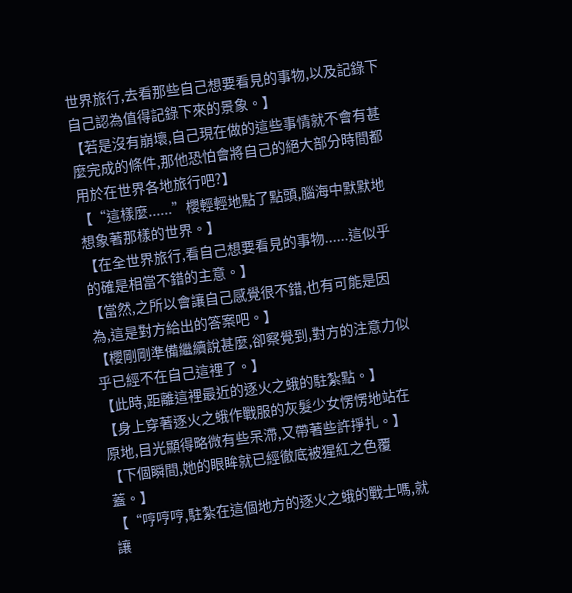世界旅行,去看那些自己想要看見的事物,以及記錄下自己認為值得記錄下來的景象。】
【若是沒有崩壞,自己現在做的這些事情就不會有甚麼完成的條件,那他恐怕會將自己的絕大部分時間都用於在世界各地旅行吧?】
【“這樣麼......”櫻輕輕地點了點頭,腦海中默默地想象著那樣的世界。】
【在全世界旅行,看自己想要看見的事物......這似乎的確是相當不錯的主意。】
【當然,之所以會讓自己感覺很不錯,也有可能是因為,這是對方給出的答案吧。】
【櫻剛剛準備繼續說甚麼,卻察覺到,對方的注意力似乎已經不在自己這裡了。】
【此時,距離這裡最近的逐火之蛾的駐紮點。】
【身上穿著逐火之蛾作戰服的灰髮少女愣愣地站在原地,目光顯得略微有些呆滯,又帶著些許掙扎。】
【下個瞬間,她的眼眸就已經徹底被猩紅之色覆蓋。】
【“哼哼哼,駐紮在這個地方的逐火之蛾的戰士嗎,就讓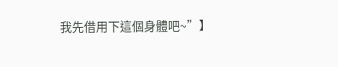我先借用下這個身體吧~”】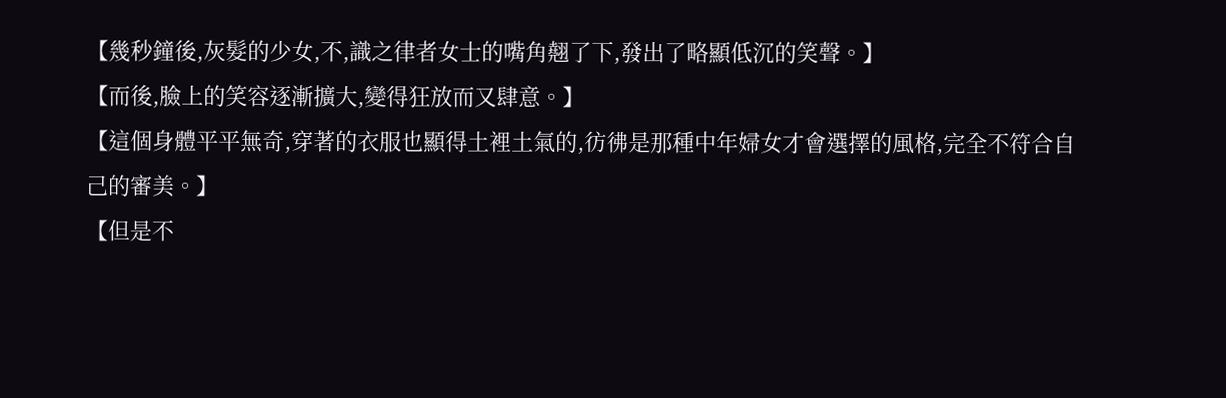【幾秒鐘後,灰髮的少女,不,識之律者女士的嘴角翹了下,發出了略顯低沉的笑聲。】
【而後,臉上的笑容逐漸擴大,變得狂放而又肆意。】
【這個身體平平無奇,穿著的衣服也顯得土裡土氣的,彷彿是那種中年婦女才會選擇的風格,完全不符合自己的審美。】
【但是不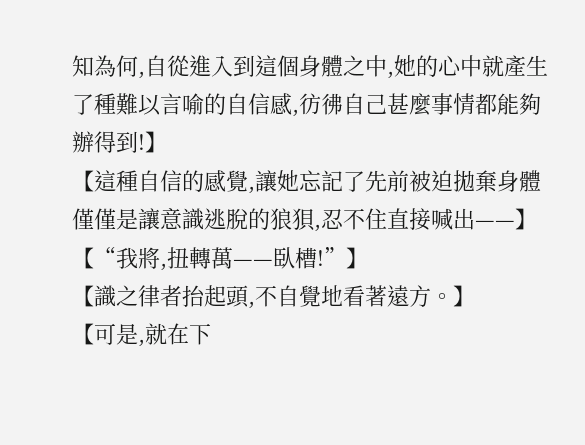知為何,自從進入到這個身體之中,她的心中就產生了種難以言喻的自信感,彷彿自己甚麼事情都能夠辦得到!】
【這種自信的感覺,讓她忘記了先前被迫拋棄身體僅僅是讓意識逃脫的狼狽,忍不住直接喊出——】
【“我將,扭轉萬——臥槽!”】
【識之律者抬起頭,不自覺地看著遠方。】
【可是,就在下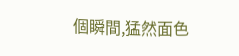個瞬間,猛然面色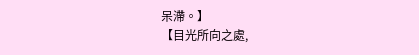呆滯。】
【目光所向之處,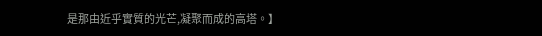是那由近乎實質的光芒,凝聚而成的高塔。】